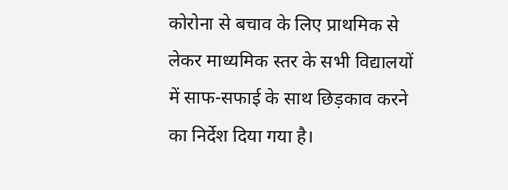कोरोना से बचाव के लिए प्राथमिक से लेकर माध्यमिक स्तर के सभी विद्यालयों में साफ-सफाई के साथ छिड़काव करने का निर्देश दिया गया है।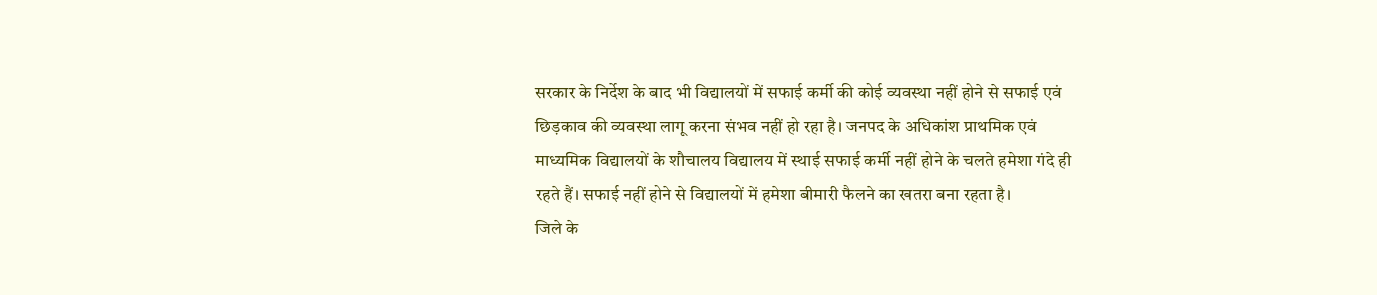सरकार के निर्देश के बाद भी विद्यालयों में सफाई कर्मी की कोई व्यवस्था नहीं होने से सफाई एवं छिड़काव की व्यवस्था लागू करना संभव नहीं हो रहा है। जनपद के अधिकांश प्राथमिक एवं माध्यमिक विद्यालयों के शौचालय विद्यालय में स्थाई सफाई कर्मी नहीं होने के चलते हमेशा गंदे ही रहते हैं। सफाई नहीं होने से विद्यालयों में हमेशा बीमारी फैलने का खतरा बना रहता है।
जिले के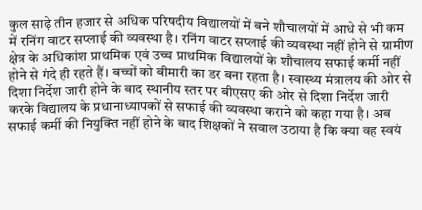कुल साढ़े तीन हजार से अधिक परिषदीय विद्यालयों में बने शौचालयों में आधे से भी कम में रनिंग वाटर सप्लाई की व्यवस्था है। रनिंग वाटर सप्लाई की व्यवस्था नहीं होने से ग्रामीण क्षेत्र के अधिकांश प्राथमिक एवं उच्च प्राथमिक विद्यालयों के शौचालय सफाई कर्मी नहीं होने से गंदे ही रहते हैं। बच्चों को बीमारी का डर बना रहता है। स्वास्थ्य मंत्रालय की ओर से दिशा निर्देश जारी होने के बाद स्थानीय स्तर पर बीएसए की ओर से दिशा निर्देश जारी करके विद्यालय के प्रधानाध्यापकों से सफाई की व्यवस्था कराने को कहा गया है। अब सफाई कर्मी की नियुक्ति नहीं होने के बाद शिक्षकों ने सवाल उठाया है कि क्या वह स्वयं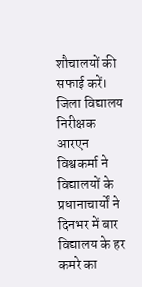शौचालयों की सफाई करें। जिला विद्यालय निरीक्षक आरएन विश्वकर्मा ने विद्यालयों के प्रधानाचार्यों ने दिनभर में बार विद्यालय के हर कमरे का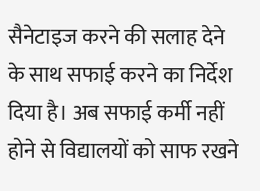सैनेटाइज करने की सलाह देने के साथ सफाई करने का निर्देश दिया है। अब सफाई कर्मी नहीं होने से विद्यालयों को साफ रखने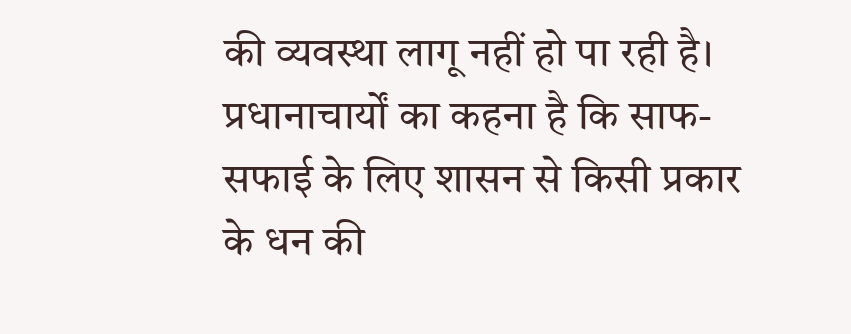की व्यवस्था लागू नहीं हो पा रही है। प्रधानाचार्यों का कहना है कि साफ-सफाई के लिए शासन से किसी प्रकार के धन की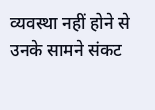व्यवस्था नहीं होने से उनके सामने संकट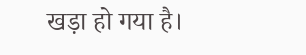खड़ा हो गया है।